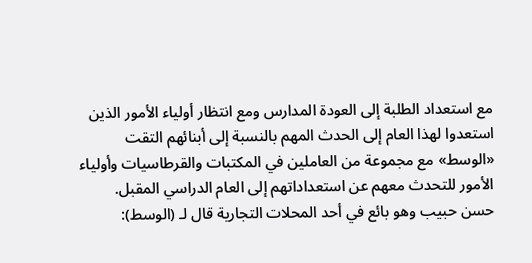مع استعداد الطلبة إلى العودة المدارس ومع انتظار أولياء الأمور الذين استعدوا لهذا العام إلى الحدث المهم بالنسبة إلى أبنائهم التقت «الوسط» مع مجموعة من العاملين في المكتبات والقرطاسيات وأولياء الأمور للتحدث معهم عن استعداداتهم إلى العام الدراسي المقبل.
حسن حبيب وهو بائع في أحد المحلات التجارية قال لـ (الوسط):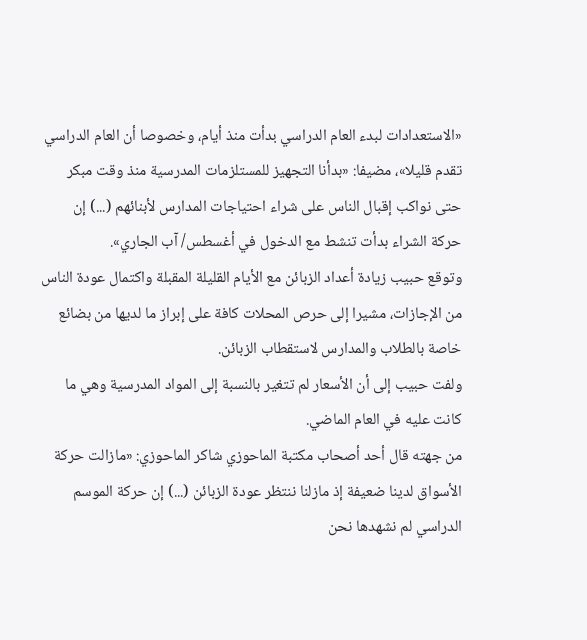«الاستعدادات لبدء العام الدراسي بدأت منذ أيام، وخصوصا أن العام الدراسي تقدم قليلا»، مضيفا: «بدأنا التجهيز للمستلزمات المدرسية منذ وقت مبكر حتى نواكب إقبال الناس على شراء احتياجات المدارس لأبنائهم (...) إن حركة الشراء بدأت تنشط مع الدخول في أغسطس/ آب الجاري».
وتوقع حبيب زيادة أعداد الزبائن مع الأيام القليلة المقبلة واكتمال عودة الناس من الإجازات، مشيرا إلى حرص المحلات كافة على إبراز ما لديها من بضائع خاصة بالطلاب والمدارس لاستقطاب الزبائن.
ولفت حبيب إلى أن الأسعار لم تتغير بالنسبة إلى المواد المدرسية وهي ما كانت عليه في العام الماضي.
من جهته قال أحد أصحاب مكتبة الماحوزي شاكر الماحوزي: «مازالت حركة الأسواق لدينا ضعيفة إذ مازلنا ننتظر عودة الزبائن (...) إن حركة الموسم الدراسي لم نشهدها نحن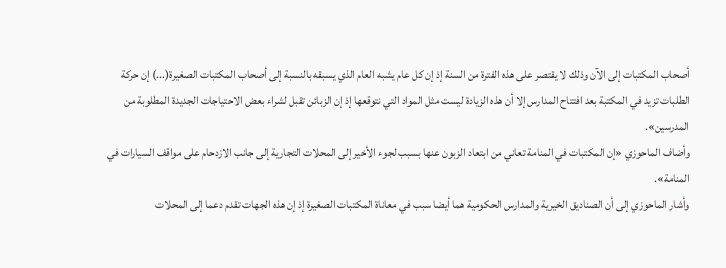أصحاب المكتبات إلى الآن وذلك لا يقتصر على هذه الفترة من السنة إذ إن كل عام يشبه العام الذي يسبقه بالنسبة إلى أصحاب المكتبات الصغيرة(...) إن حركة الطلبات تزيد في المكتبة بعد افتتاح المدارس إلا أن هذه الزيادة ليست مثل المواد التي نتوقعها إذ إن الزبائن تقبل لشراء بعض الاحتياجات الجديدة المطلوبة من المدرسين».
وأضاف الماحوزي «إن المكتبات في المنامة تعاني من ابتعاد الزبون عنها بسبب لجوء الأخير إلى المحلات التجارية إلى جانب الازدحام على مواقف السيارات في المنامة».
وأشار الماحوزي إلى أن الصناديق الخيرية والمدارس الحكومية هما أيضا سبب في معاناة المكتبات الصغيرة إذ إن هذه الجهات تقدم دعما إلى المحلات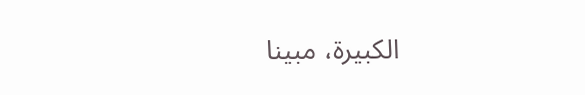الكبيرة، مبينا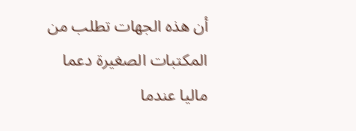أن هذه الجهات تطلب من المكتبات الصغيرة دعما ماليا عندما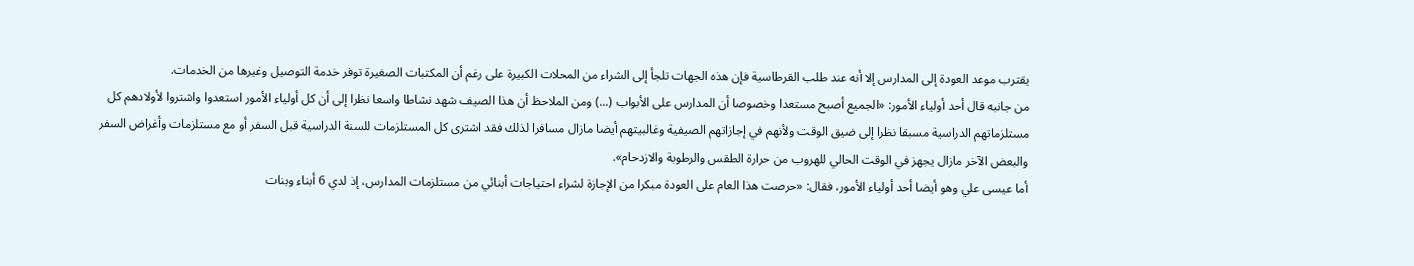يقترب موعد العودة إلى المدارس إلا أنه عند طلب القرطاسية فإن هذه الجهات تلجأ إلى الشراء من المحلات الكبيرة على رغم أن المكتبات الصغيرة توفر خدمة التوصيل وغيرها من الخدمات.
من جانبه قال أحد أولياء الأمور: «الجميع أصبح مستعدا وخصوصا أن المدارس على الأبواب (...) ومن الملاحظ أن هذا الصيف شهد نشاطا واسعا نظرا إلى أن كل أولياء الأمور استعدوا واشتروا لأولادهم كل مستلزماتهم الدراسية مسبقا نظرا إلى ضيق الوقت ولأنهم في إجازاتهم الصيفية وغالبيتهم أيضا مازال مسافرا لذلك فقد اشترى كل المستلزمات للسنة الدراسية قبل السفر أو مع مستلزمات وأغراض السفر والبعض الآخر مازال يجهز في الوقت الحالي للهروب من حرارة الطقس والرطوبة والازدحام».
أما عيسى علي وهو أيضا أحد أولياء الأمور، فقال: «حرصت هذا العام على العودة مبكرا من الإجازة لشراء احتياجات أبنائي من مستلزمات المدارس، إذ لدي 6 أبناء وبنات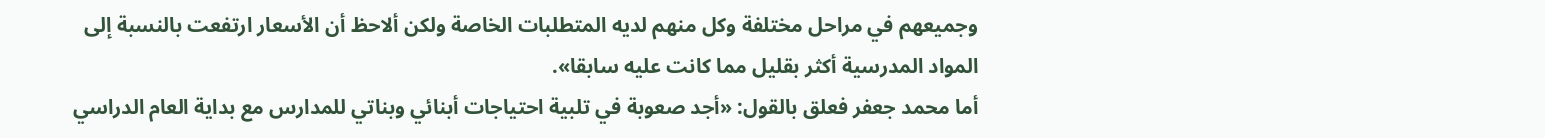وجميعهم في مراحل مختلفة وكل منهم لديه المتطلبات الخاصة ولكن ألاحظ أن الأسعار ارتفعت بالنسبة إلى المواد المدرسية أكثر بقليل مما كانت عليه سابقا».
أما محمد جعفر فعلق بالقول: «أجد صعوبة في تلبية احتياجات أبنائي وبناتي للمدارس مع بداية العام الدراسي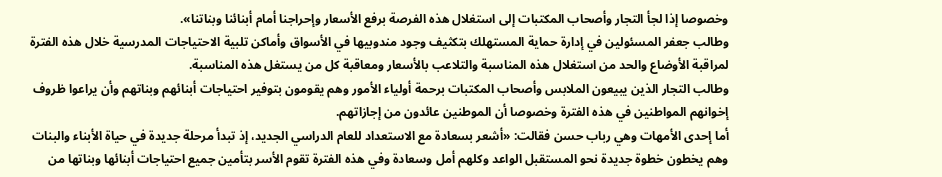وخصوصا إذا لجأ التجار وأصحاب المكتبات إلى استغلال هذه الفرصة برفع الأسعار وإحراجنا أمام أبنائنا وبناتنا».
وطالب جعفر المسئولين في إدارة حماية المستهلك بتكثيف وجود مندوبيها في الأسواق وأماكن تلبية الاحتياجات المدرسية خلال هذه الفترة لمراقبة الأوضاع والحد من استغلال هذه المناسبة والتلاعب بالأسعار ومعاقبة كل من يستغل هذه المناسبة.
وطالب التجار الذين يبيعون الملابس وأصحاب المكتبات برحمة أولياء الأمور وهم يقومون بتوفير احتياجات أبنائهم وبناتهم وأن يراعوا ظروف إخوانهم المواطنين في هذه الفترة وخصوصا أن الموطنين عائدون من إجازاتهم.
أما إحدى الأمهات وهي رباب حسن فقالت: «أشعر بسعادة مع الاستعداد للعام الدراسي الجديد، إذ تبدأ مرحلة جديدة في حياة الأبناء والبنات وهم يخطون خطوة جديدة نحو المستقبل الواعد وكلهم أمل وسعادة وفي هذه الفترة تقوم الأسر بتأمين جميع احتياجات أبنائها وبناتها من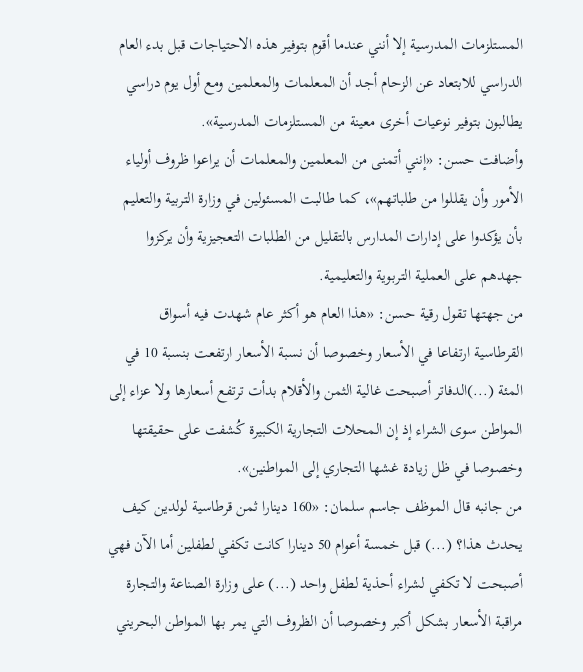المستلزمات المدرسية إلا أنني عندما أقوم بتوفير هذه الاحتياجات قبل بدء العام الدراسي للابتعاد عن الزحام أجد أن المعلمات والمعلمين ومع أول يوم دراسي يطالبون بتوفير نوعيات أخرى معينة من المستلزمات المدرسية».
وأضافت حسن: «إنني أتمنى من المعلمين والمعلمات أن يراعوا ظروف أولياء الأمور وأن يقللوا من طلباتهم»، كما طالبت المسئولين في وزارة التربية والتعليم بأن يؤكدوا على إدارات المدارس بالتقليل من الطلبات التعجيزية وأن يركزوا جهدهم على العملية التربوية والتعليمية.
من جهتها تقول رقية حسن: «هذا العام هو أكثر عام شهدت فيه أسواق القرطاسية ارتفاعا في الأسعار وخصوصا أن نسبة الأسعار ارتفعت بنسبة 10 في المئة (...)الدفاتر أصبحت غالية الثمن والأقلام بدأت ترتفع أسعارها ولا عزاء إلى المواطن سوى الشراء إذ إن المحلات التجارية الكبيرة كُشفت على حقيقتها وخصوصا في ظل زيادة غشها التجاري إلى المواطنين».
من جانبه قال الموظف جاسم سلمان: «160 دينارا ثمن قرطاسية لولدين كيف يحدث هذا؟ (...) قبل خمسة أعوام 50 دينارا كانت تكفي لطفلين أما الآن فهي أصبحت لا تكفي لشراء أحذية لطفل واحد (...) على وزارة الصناعة والتجارة مراقبة الأسعار بشكل أكبر وخصوصا أن الظروف التي يمر بها المواطن البحريني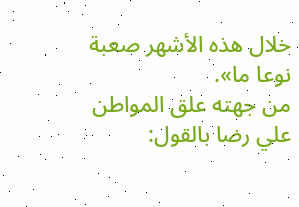خلال هذه الأشهر صعبة نوعا ما».
من جهته علق المواطن علي رضا بالقول: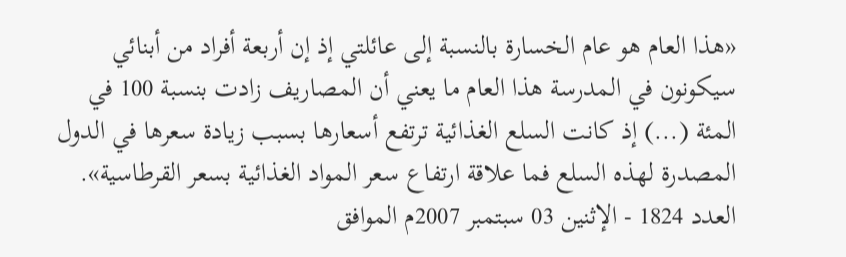«هذا العام هو عام الخسارة بالنسبة إلى عائلتي إذ إن أربعة أفراد من أبنائي سيكونون في المدرسة هذا العام ما يعني أن المصاريف زادت بنسبة 100 في المئة (...) إذ كانت السلع الغذائية ترتفع أسعارها بسبب زيادة سعرها في الدول المصدرة لهذه السلع فما علاقة ارتفاع سعر المواد الغذائية بسعر القرطاسية».
العدد 1824 - الإثنين 03 سبتمبر 2007م الموافق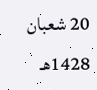20 شعبان 1428هـ